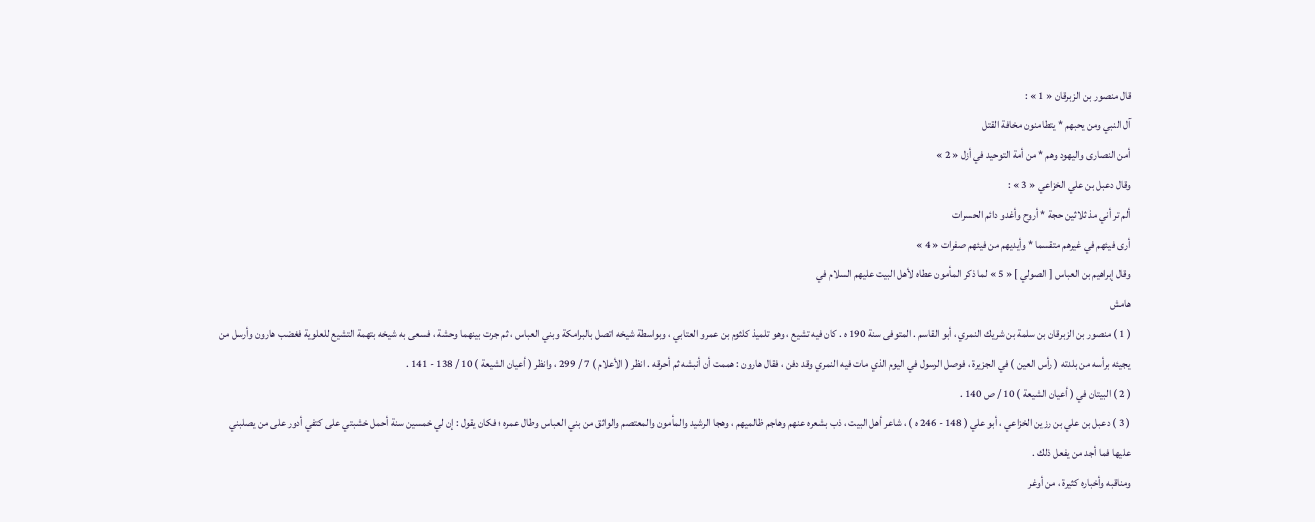قال منصور بن الزبرقان « 1 » :
آل النبي ومن يحبهم * يتطامنون مخافة القتل
أمن النصارى واليهود وهم * من أمة التوحيد في أزل « 2 »
وقال دعبل بن علي الخزاعي « 3 » :
ألم تر أني مذ ثلاثين حجة * أروح وأغدو دائم الحسرات
أرى فيئهم في غيرهم متقسما * وأيديهم من فيئهم صفرات « 4 »
وقال إبراهيم بن العباس [ الصولي ] « 5 » لما ذكر المأمون عطاه لأهل البيت عليهم السلام في
هامش
( 1 ) منصور بن الزبرقان بن سلمة بن شريك النمري ، أبو القاسم . المتوفى سنة 190 ه . كان فيه تشيع ، وهو تلميذ كلثوم بن عمرو العتابي ، وبواسطة شيخه اتصل بالبرامكة وبني العباس ، ثم جرت بينهما وحشة ، فسعى به شيخه بتهمة التشيع للعلوية فغضب هارون وأرسل من يجيئه برأسه من بلدته ( رأس العين ) في الجزيرة ، فوصل الرسول في اليوم الذي مات فيه النمري وقد دفن ، فقال هارون : هممت أن أنبشه ثم أحرقه . انظر ( الأعلام ) 7 / 299 ، وانظر ( أعيان الشيعة ) 10 / 138 - 141 .
( 2 ) البيتان في ( أعيان الشيعة ) 10 / ص 140 .
( 3 ) دعبل بن علي بن رزين الخزاعي ، أبو علي ( 148 - 246 ه ) ، شاعر أهل البيت ، ذب بشعره عنهم وهاجم ظالميهم ، وهجا الرشيد والمأمون والمعتصم والواثق من بني العباس وطال عمره ؛ فكان يقول : إن لي خمسين سنة أحمل خشبتي على كتفي أدور على من يصلبني عليها فما أجد من يفعل ذلك .
ومناقبه وأخباره كثيرة ، من أوغر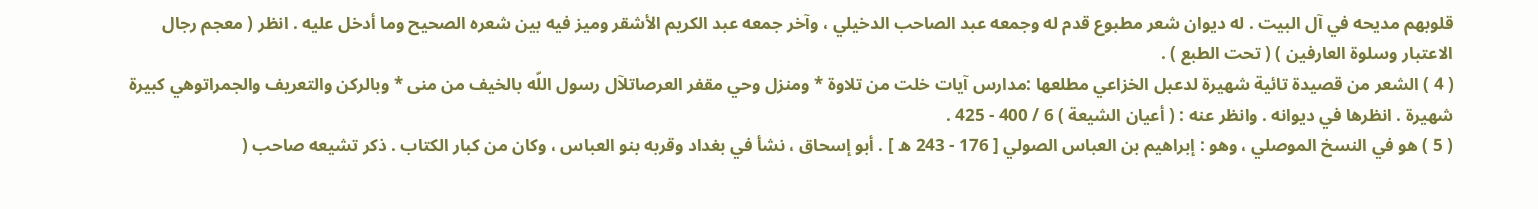قلوبهم مديحه في آل البيت . له ديوان شعر مطبوع قدم له وجمعه عبد الصاحب الدخيلي ، وآخر جمعه عبد الكريم الأشقر وميز فيه بين شعره الصحيح وما أدخل عليه . انظر ( معجم رجال الاعتبار وسلوة العارفين ) ( تحت الطبع ) .
( 4 ) الشعر من قصيدة تائية شهيرة لدعبل الخزاعي مطلعها :مدارس آيات خلت من تلاوة * ومنزل وحي مقفر العرصاتلآل رسول اللّه بالخيف من منى * وبالركن والتعريف والجمراتوهي كبيرة شهيرة . انظرها في ديوانه . وانظر عنه : ( أعيان الشيعة ) 6 / 400 - 425 .
( 5 ) هو في النسخ الموصلي ، وهو : إبراهيم بن العباس الصولي [ 176 - 243 ه ] . أبو إسحاق ، نشأ في بغداد وقربه بنو العباس ، وكان من كبار الكتاب . ذكر تشيعه صاحب (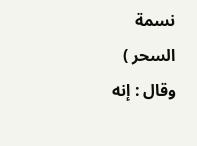نسمة السحر ) وقال : إنه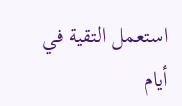استعمل التقية في أيام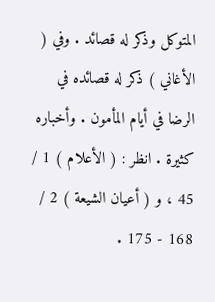المتوكل وذكر له قصائد . وفي ( الأغاني ) ذكر له قصائده في الرضا في أيام المأمون . وأخباره كثيرة . انظر : ( الأعلام ) 1 / 45 ، و ( أعيان الشيعة ) 2 / 168 - 175 .